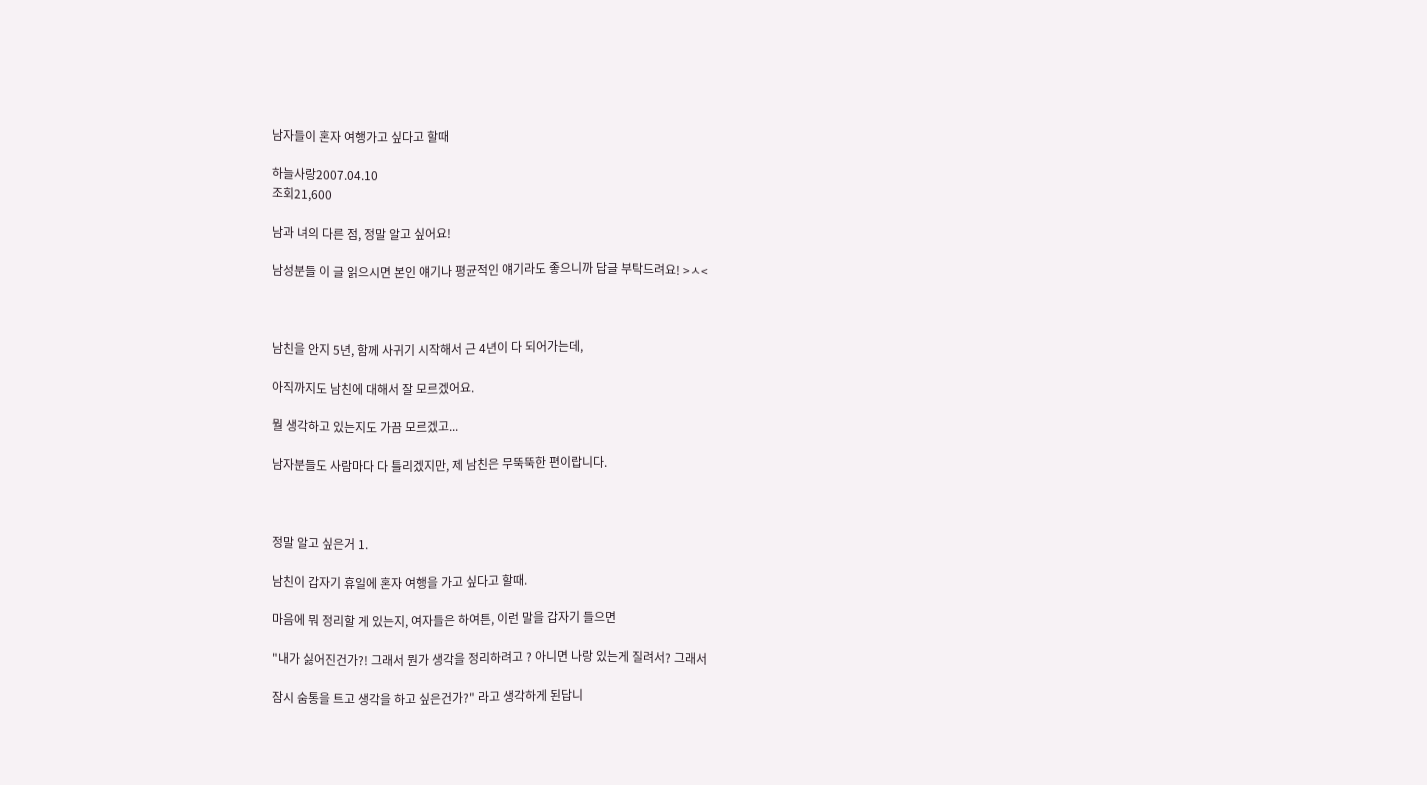남자들이 혼자 여행가고 싶다고 할때

하늘사랑2007.04.10
조회21,600

남과 녀의 다른 점, 정말 알고 싶어요!

남성분들 이 글 읽으시면 본인 얘기나 평균적인 얘기라도 좋으니까 답글 부탁드려요! >ㅅ<



남친을 안지 5년, 함께 사귀기 시작해서 근 4년이 다 되어가는데,

아직까지도 남친에 대해서 잘 모르겠어요.

뭘 생각하고 있는지도 가끔 모르겠고...

남자분들도 사람마다 다 틀리겠지만, 제 남친은 무뚝뚝한 편이랍니다.



정말 알고 싶은거 1.

남친이 갑자기 휴일에 혼자 여행을 가고 싶다고 할때.

마음에 뭐 정리할 게 있는지, 여자들은 하여튼, 이런 말을 갑자기 들으면

"내가 싫어진건가?! 그래서 뭔가 생각을 정리하려고 ? 아니면 나랑 있는게 질려서? 그래서

잠시 숨통을 트고 생각을 하고 싶은건가?" 라고 생각하게 된답니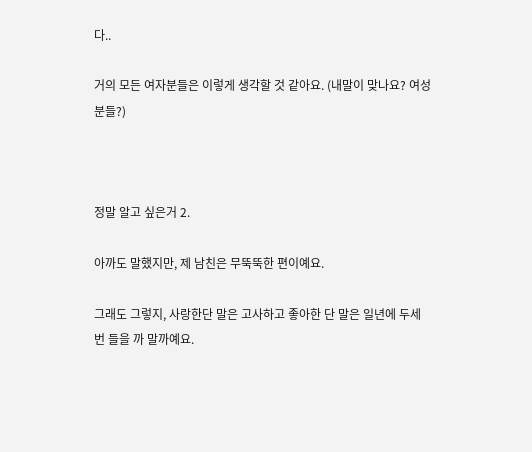다..

거의 모든 여자분들은 이렇게 생각할 것 같아요. (내말이 맞나요? 여성분들?)



정말 알고 싶은거 2.

아까도 말했지만, 제 남친은 무뚝뚝한 편이예요.

그래도 그렇지, 사랑한단 말은 고사하고 좋아한 단 말은 일년에 두세번 들을 까 말까예요.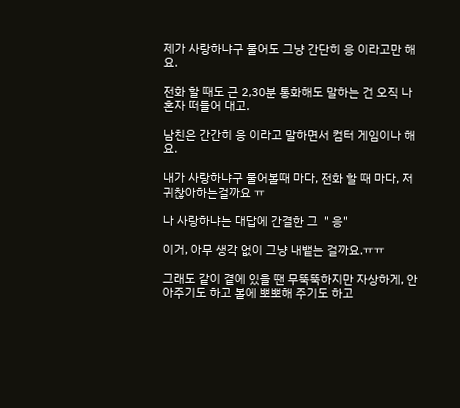제가 사랑하냐구 물어도 그냥 간단히 응 이라고만 해요.

전화 할 때도 근 2,30분 통화해도 말하는 건 오직 나 혼자 떠들어 대고.

남친은 간간히 응 이라고 말하면서 컴터 게임이나 해요.

내가 사랑하냐구 물어볼때 마다, 전화 할 때 마다, 저 귀찮아하는걸까요 ㅠ

나 사랑하냐는 대답에 간결한 그  " 응"

이거, 아무 생각 없이 그냥 내뱉는 걸까요.ㅠㅠ

그래도 같이 곁에 있을 땐 무뚝뚝하지만 자상하게, 안아주기도 하고 볼에 뽀뽀해 주기도 하고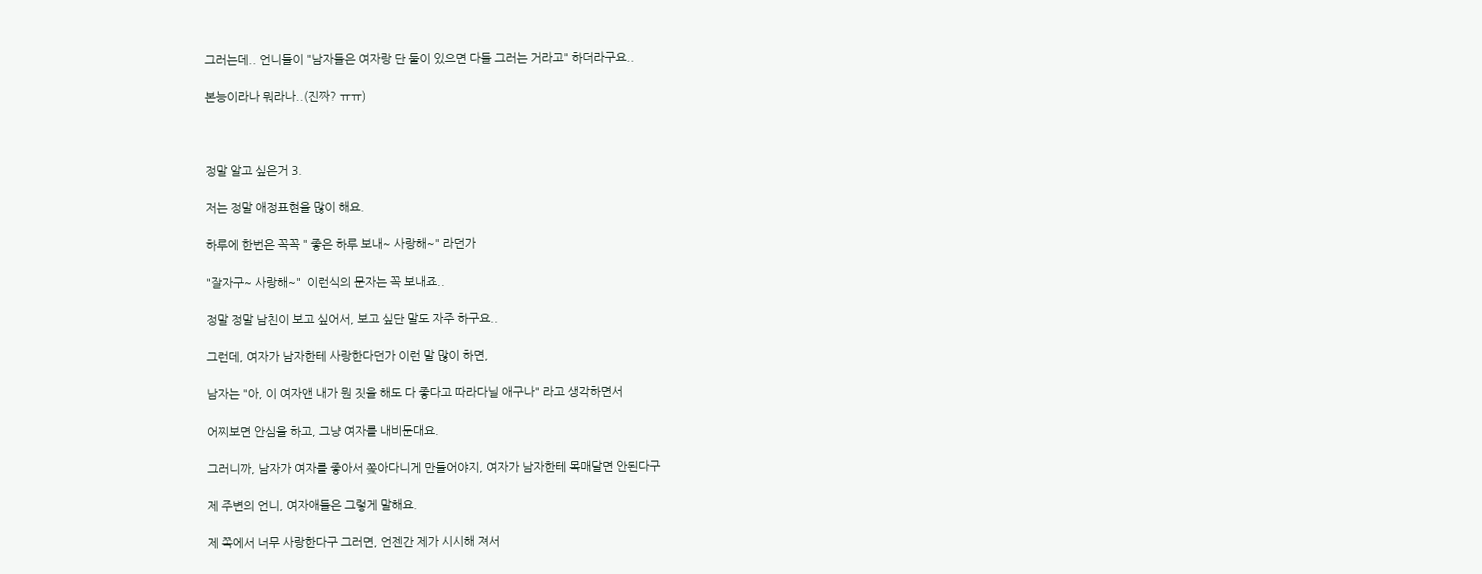그러는데.. 언니들이 "남자들은 여자랑 단 둘이 있으면 다들 그러는 거라고" 하더라구요..

본능이라나 뭐라나..(진짜? ㅠㅠ)



정말 알고 싶은거 3.

저는 정말 애정표현을 많이 해요.

하루에 한번은 꼭꼭 " 좋은 하루 보내~ 사랑해~" 라던가

"잘자구~ 사랑해~"  이런식의 문자는 꼭 보내죠..

정말 정말 남친이 보고 싶어서, 보고 싶단 말도 자주 하구요..

그런데, 여자가 남자한테 사랑한다던가 이런 말 많이 하면,

남자는 "아, 이 여자앤 내가 뭔 짓을 해도 다 좋다고 따라다닐 애구나" 라고 생각하면서

어찌보면 안심을 하고, 그냥 여자를 내비둔대요.

그러니까, 남자가 여자를 좋아서 쫒아다니게 만들어야지, 여자가 남자한테 목매달면 안된다구

제 주변의 언니, 여자애들은 그렇게 말해요.

제 쪽에서 너무 사랑한다구 그러면, 언젠간 제가 시시해 져서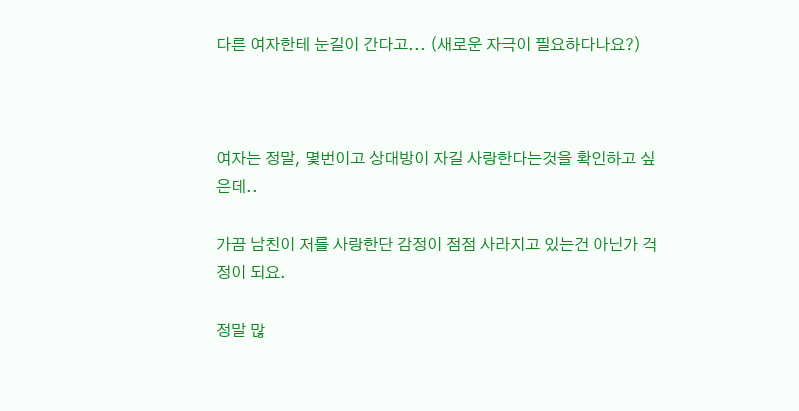다른 여자한테 눈길이 간다고... (새로운 자극이 필요하다나요?)



여자는 정말, 몇번이고 상대방이 자길 사랑한다는것을 확인하고 싶은데..

가끔 남친이 저를 사랑한단 감정이 점점 사라지고 있는건 아닌가 걱정이 되요.

정말 많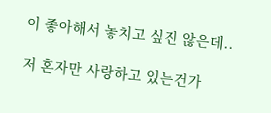이 좋아해서 놓치고 싶진 않은데..

저 혼자만 사랑하고 있는건가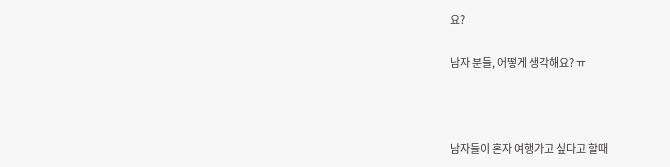요?

남자 분들, 어떻게 생각해요? ㅠ



남자들이 혼자 여행가고 싶다고 할때